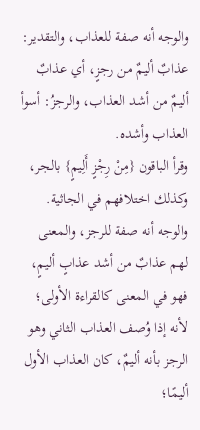والوجه أنه صفة للعذاب، والتقدير: عذابٌ أليمٌ من رجزٍ، أي عذابٌ أليمٌ من أشد العذاب، والرجزُ: أسوأ العذاب وأشده.
وقرأ الباقون {مِنْ رِجْزٍ أَلِيمٍ} بالجر، وكذلك اختلافهم في الجاثية.
والوجه أنه صفة للرجز، والمعنى لهم عذابٌ من أشد عذابٍ أليمٍ، فهو في المعنى كالقراءة الأولى؛ لأنه إذا وُصف العذاب الثاني وهو الرجز بأنه أليمٌ، كان العذاب الأول أليمًا؛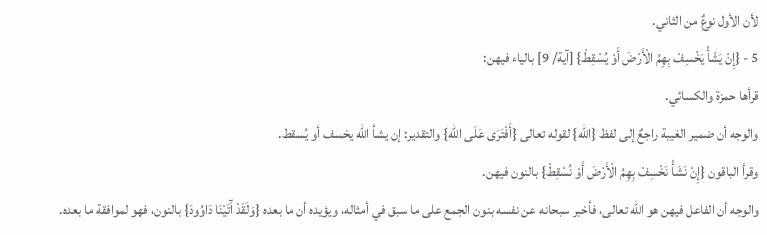لأن الأول نوعٌ من الثاني.
5 - {إِنْ يَشَأْ يَخْسِفْ بِهِمُ الْأَرْضَ أَوْ يُسْقِطْ} [آية/ 9] بالياء فيهن:
قرأها حمزة والكسائي.
والوجه أن ضمير الغيبة راجعٌ إلى لفظ {الله} لقوله تعالى {أَفْتَرَى عَلَى الله} والتقدير: إن يشأ الله يخسف أو يُسقط.
وقرأ الباقون {إِنْ نَشَأْ نَخْسِفْ بِهِمُ الْأَرْضَ أَوْ نُسْقِطْ} بالنون فيهن.
والوجه أن الفاعل فيهن هو الله تعالى، فأخبر سبحانه عن نفسه بنون الجمع على ما سبق في أمثاله، ويؤيده أن ما بعده {وَلَقَدْ آَتَيْنَا دَاوُودَ} بالنون، فهو لموافقة ما بعده.